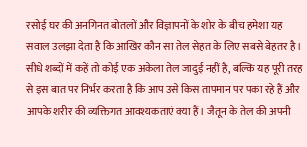रसोई घर की अनगिनत बोतलों और विज्ञापनों के शोर के बीच हमेशा यह सवाल उलझा देता है कि आखिर कौन सा तेल सेहत के लिए सबसे बेहतर है। सीधे शब्दों में कहें तो कोई एक अकेला तेल जादुई नहीं है, बल्कि यह पूरी तरह से इस बात पर निर्भर करता है कि आप उसे किस तापमान पर पका रहे हैं और आपके शरीर की व्यक्तिगत आवश्यकताएं क्या हैं। जैतून के तेल की अपनी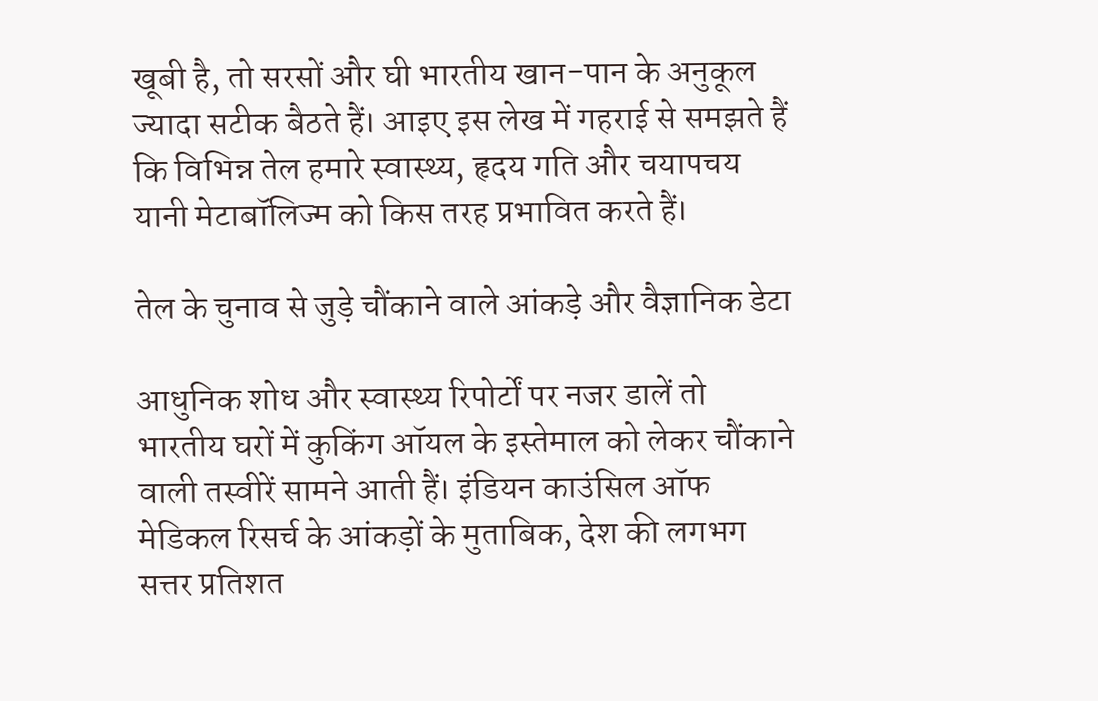खूबी है, तो सरसों और घी भारतीय खान-पान के अनुकूल ज्यादा सटीक बैठते हैं। आइए इस लेख में गहराई से समझते हैं कि विभिन्न तेल हमारे स्वास्थ्य, हृदय गति और चयापचय यानी मेटाबॉलिज्म को किस तरह प्रभावित करते हैं।

तेल के चुनाव से जुड़े चौंकाने वाले आंकड़े और वैज्ञानिक डेटा

आधुनिक शोध और स्वास्थ्य रिपोर्टों पर नजर डालें तो भारतीय घरों में कुकिंग ऑयल के इस्तेमाल को लेकर चौंकाने वाली तस्वीरें सामने आती हैं। इंडियन काउंसिल ऑफ मेडिकल रिसर्च के आंकड़ों के मुताबिक, देश की लगभग सत्तर प्रतिशत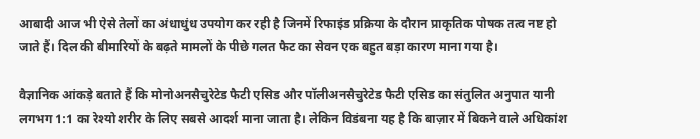आबादी आज भी ऐसे तेलों का अंधाधुंध उपयोग कर रही है जिनमें रिफाइंड प्रक्रिया के दौरान प्राकृतिक पोषक तत्व नष्ट हो जाते हैं। दिल की बीमारियों के बढ़ते मामलों के पीछे गलत फैट का सेवन एक बहुत बड़ा कारण माना गया है।

वैज्ञानिक आंकड़े बताते हैं कि मोनोअनसैचुरेटेड फैटी एसिड और पॉलीअनसैचुरेटेड फैटी एसिड का संतुलित अनुपात यानी लगभग 1:1 का रेश्यो शरीर के लिए सबसे आदर्श माना जाता है। लेकिन विडंबना यह है कि बाज़ार में बिकने वाले अधिकांश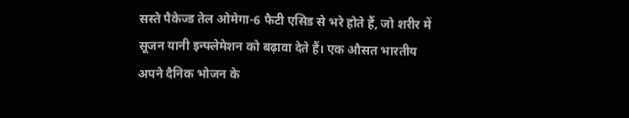सस्ते पैकेज्ड तेल ओमेगा-6 फैटी एसिड से भरे होते हैं, जो शरीर में सूजन यानी इन्फ्लेमेशन को बढ़ावा देते हैं। एक औसत भारतीय अपने दैनिक भोजन के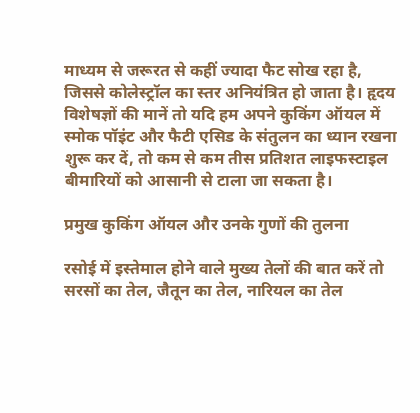माध्यम से जरूरत से कहीं ज्यादा फैट सोख रहा है, जिससे कोलेस्ट्रॉल का स्तर अनियंत्रित हो जाता है। हृदय विशेषज्ञों की मानें तो यदि हम अपने कुकिंग ऑयल में स्मोक पॉइंट और फैटी एसिड के संतुलन का ध्यान रखना शुरू कर दें, तो कम से कम तीस प्रतिशत लाइफस्टाइल बीमारियों को आसानी से टाला जा सकता है।

प्रमुख कुकिंग ऑयल और उनके गुणों की तुलना

रसोई में इस्तेमाल होने वाले मुख्य तेलों की बात करें तो सरसों का तेल, जैतून का तेल, नारियल का तेल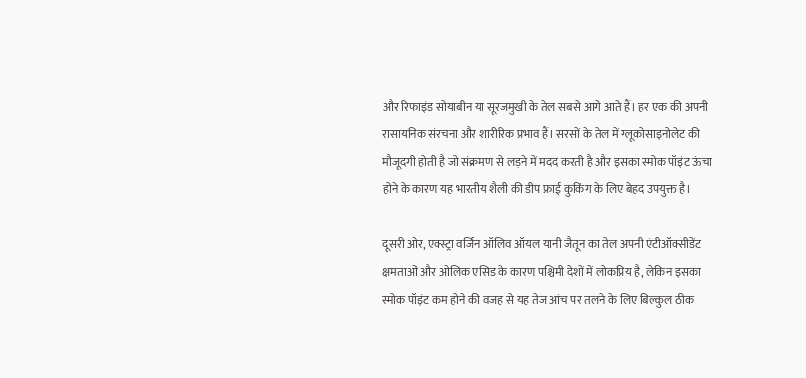और रिफाइंड सोयाबीन या सूरजमुखी के तेल सबसे आगे आते हैं। हर एक की अपनी रासायनिक संरचना और शारीरिक प्रभाव हैं। सरसों के तेल में ग्लूकोसाइनोलेट की मौजूदगी होती है जो संक्रमण से लड़ने में मदद करती है और इसका स्मोक पॉइंट ऊंचा होने के कारण यह भारतीय शैली की डीप फ्राई कुकिंग के लिए बेहद उपयुक्त है।

दूसरी ओर, एक्स्ट्रा वर्जिन ऑलिव ऑयल यानी जैतून का तेल अपनी एंटीऑक्सीडेंट क्षमताओं और ओलिक एसिड के कारण पश्चिमी देशों में लोकप्रिय है, लेकिन इसका स्मोक पॉइंट कम होने की वजह से यह तेज आंच पर तलने के लिए बिल्कुल ठीक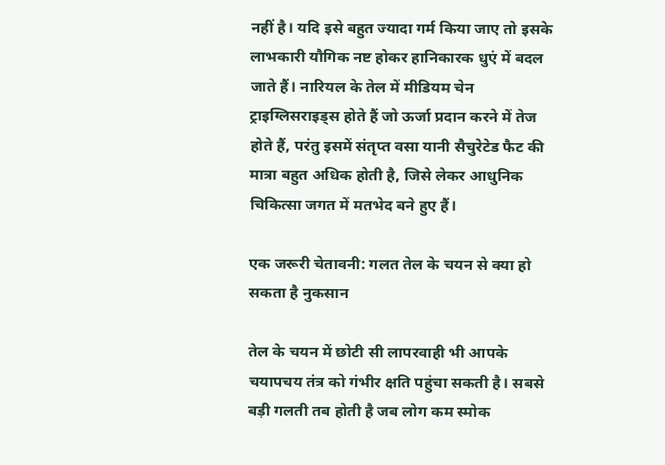नहीं है। यदि इसे बहुत ज्यादा गर्म किया जाए तो इसके लाभकारी यौगिक नष्ट होकर हानिकारक धुएं में बदल जाते हैं। नारियल के तेल में मीडियम चेन ट्राइग्लिसराइड्स होते हैं जो ऊर्जा प्रदान करने में तेज होते हैं, परंतु इसमें संतृप्त वसा यानी सैचुरेटेड फैट की मात्रा बहुत अधिक होती है, जिसे लेकर आधुनिक चिकित्सा जगत में मतभेद बने हुए हैं।

एक जरूरी चेतावनी: गलत तेल के चयन से क्या हो सकता है नुकसान

तेल के चयन में छोटी सी लापरवाही भी आपके चयापचय तंत्र को गंभीर क्षति पहुंचा सकती है। सबसे बड़ी गलती तब होती है जब लोग कम स्मोक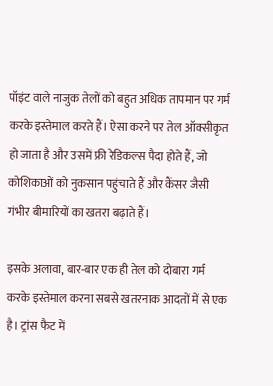पॉइंट वाले नाजुक तेलों को बहुत अधिक तापमान पर गर्म करके इस्तेमाल करते हैं। ऐसा करने पर तेल ऑक्सीकृत हो जाता है और उसमें फ्री रेडिकल्स पैदा होते हैं, जो कोशिकाओं को नुकसान पहुंचाते हैं और कैंसर जैसी गंभीर बीमारियों का खतरा बढ़ाते हैं।

इसके अलावा, बार-बार एक ही तेल को दोबारा गर्म करके इस्तेमाल करना सबसे खतरनाक आदतों में से एक है। ट्रांस फैट में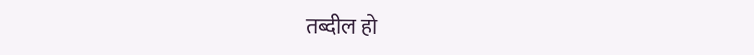तब्दील हो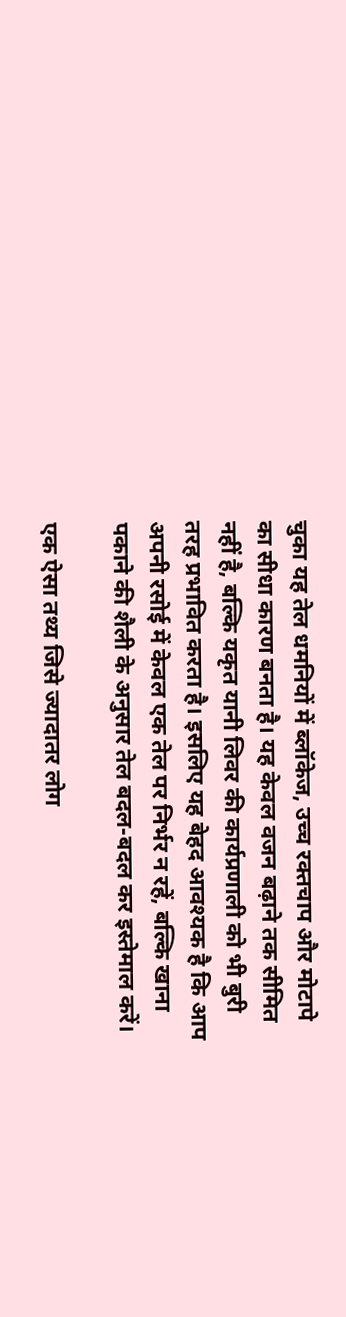चुका यह तेल धमनियों में ब्लॉकेज, उच्च रक्तचाप और मोटापे का सीधा कारण बनता है। यह केवल वजन बढ़ाने तक सीमित नहीं है, बल्कि यकृत यानी लिवर की कार्यप्रणाली को भी बुरी तरह प्रभावित करता है। इसलिए यह बेहद आवश्यक है कि आप अपनी रसोई में केवल एक तेल पर निर्भर न रहें, बल्कि खाना पकाने की शैली के अनुसार तेल बदल-बदल कर इस्तेमाल करें।

एक ऐसा तथ्य जिसे ज्यादातर लोग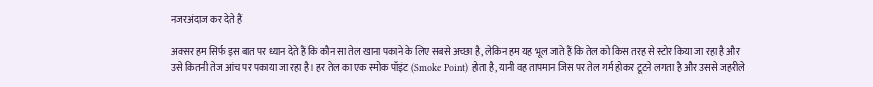नजरअंदाज कर देते हैं

अक्सर हम सिर्फ इस बात पर ध्यान देते हैं कि कौन सा तेल खाना पकाने के लिए सबसे अच्छा है, लेकिन हम यह भूल जाते हैं कि तेल को किस तरह से स्टोर किया जा रहा है और उसे कितनी तेज आंच पर पकाया जा रहा है। हर तेल का एक स्मोक पॉइंट (Smoke Point) होता है, यानी वह तापमान जिस पर तेल गर्म होकर टूटने लगता है और उससे जहरीले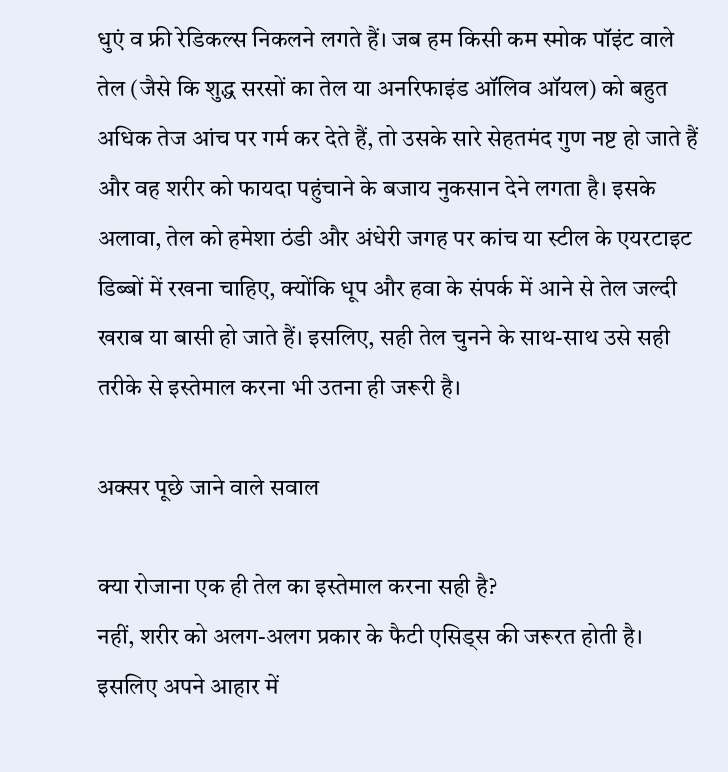धुएं व फ्री रेडिकल्स निकलने लगते हैं। जब हम किसी कम स्मोक पॉइंट वाले तेल (जैसे कि शुद्ध सरसों का तेल या अनरिफाइंड ऑलिव ऑयल) को बहुत अधिक तेज आंच पर गर्म कर देते हैं, तो उसके सारे सेहतमंद गुण नष्ट हो जाते हैं और वह शरीर को फायदा पहुंचाने के बजाय नुकसान देने लगता है। इसके अलावा, तेल को हमेशा ठंडी और अंधेरी जगह पर कांच या स्टील के एयरटाइट डिब्बों में रखना चाहिए, क्योंकि धूप और हवा के संपर्क में आने से तेल जल्दी खराब या बासी हो जाते हैं। इसलिए, सही तेल चुनने के साथ-साथ उसे सही तरीके से इस्तेमाल करना भी उतना ही जरूरी है।

अक्सर पूछे जाने वाले सवाल

क्या रोजाना एक ही तेल का इस्तेमाल करना सही है?
नहीं, शरीर को अलग-अलग प्रकार के फैटी एसिड्स की जरूरत होती है। इसलिए अपने आहार में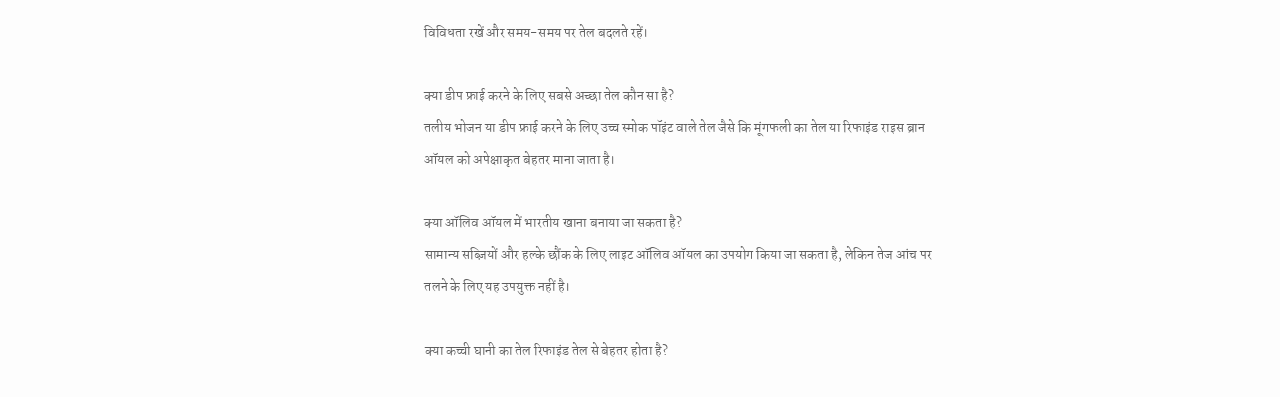विविधता रखें और समय-समय पर तेल बदलते रहें।

क्या डीप फ्राई करने के लिए सबसे अच्छा तेल कौन सा है?
तलीय भोजन या डीप फ्राई करने के लिए उच्च स्मोक पॉइंट वाले तेल जैसे कि मूंगफली का तेल या रिफाइंड राइस ब्रान ऑयल को अपेक्षाकृत बेहतर माना जाता है।

क्या ऑलिव ऑयल में भारतीय खाना बनाया जा सकता है?
सामान्य सब्ज़ियों और हल्के छौंक के लिए लाइट ऑलिव ऑयल का उपयोग किया जा सकता है, लेकिन तेज आंच पर तलने के लिए यह उपयुक्त नहीं है।

क्या कच्ची घानी का तेल रिफाइंड तेल से बेहतर होता है?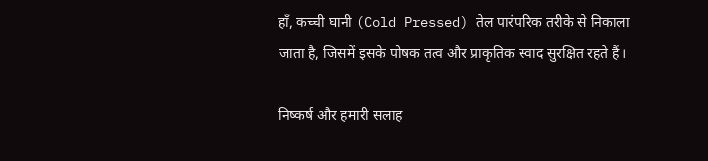हाँ, कच्ची घानी (Cold Pressed) तेल पारंपरिक तरीके से निकाला जाता है, जिसमें इसके पोषक तत्व और प्राकृतिक स्वाद सुरक्षित रहते हैं।

निष्कर्ष और हमारी सलाह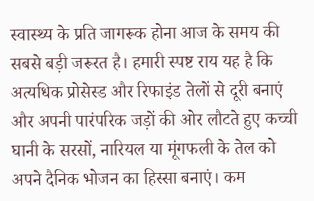स्वास्थ्य के प्रति जागरूक होना आज के समय की सबसे बड़ी जरूरत है। हमारी स्पष्ट राय यह है कि अत्यधिक प्रोसेस्ड और रिफाइंड तेलों से दूरी बनाएं और अपनी पारंपरिक जड़ों की ओर लौटते हुए कच्ची घानी के सरसों, नारियल या मूंगफली के तेल को अपने दैनिक भोजन का हिस्सा बनाएं। कम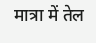मात्रा में तेल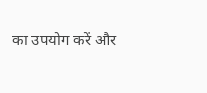का उपयोग करें और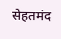सेहतमंद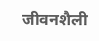जीवनशैली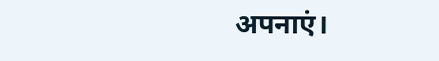अपनाएं।